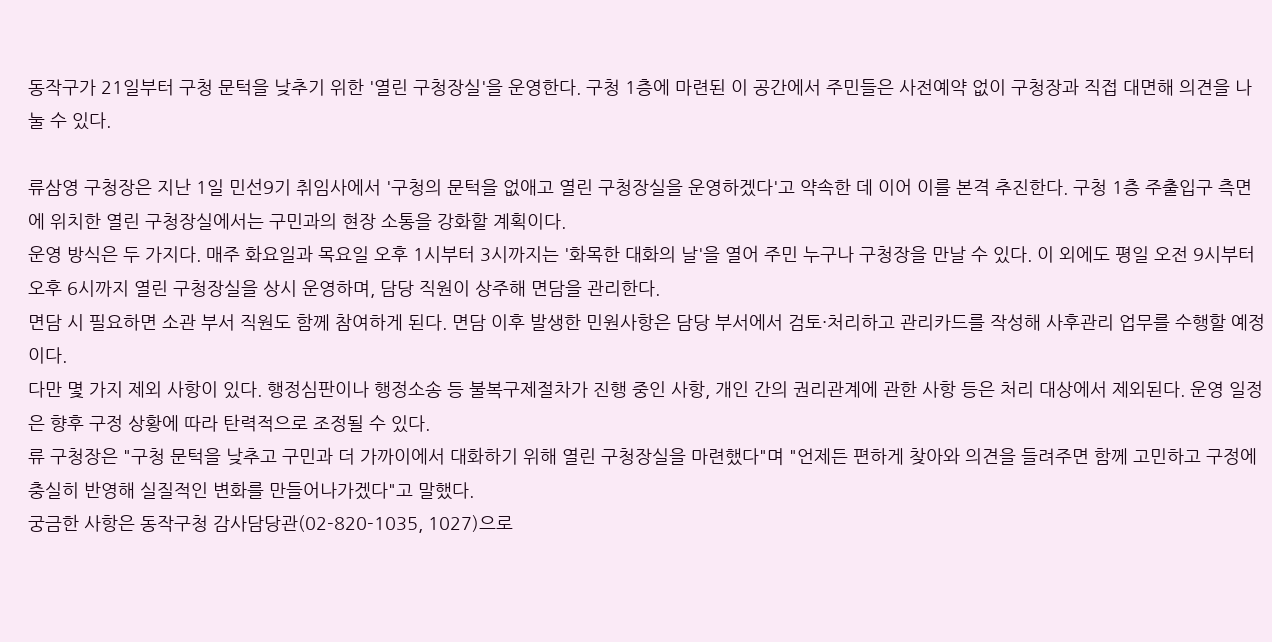동작구가 21일부터 구청 문턱을 낮추기 위한 '열린 구청장실'을 운영한다. 구청 1층에 마련된 이 공간에서 주민들은 사전예약 없이 구청장과 직접 대면해 의견을 나눌 수 있다.

류삼영 구청장은 지난 1일 민선9기 취임사에서 '구청의 문턱을 없애고 열린 구청장실을 운영하겠다'고 약속한 데 이어 이를 본격 추진한다. 구청 1층 주출입구 측면에 위치한 열린 구청장실에서는 구민과의 현장 소통을 강화할 계획이다.
운영 방식은 두 가지다. 매주 화요일과 목요일 오후 1시부터 3시까지는 '화목한 대화의 날'을 열어 주민 누구나 구청장을 만날 수 있다. 이 외에도 평일 오전 9시부터 오후 6시까지 열린 구청장실을 상시 운영하며, 담당 직원이 상주해 면담을 관리한다.
면담 시 필요하면 소관 부서 직원도 함께 참여하게 된다. 면담 이후 발생한 민원사항은 담당 부서에서 검토·처리하고 관리카드를 작성해 사후관리 업무를 수행할 예정이다.
다만 몇 가지 제외 사항이 있다. 행정심판이나 행정소송 등 불복구제절차가 진행 중인 사항, 개인 간의 권리관계에 관한 사항 등은 처리 대상에서 제외된다. 운영 일정은 향후 구정 상황에 따라 탄력적으로 조정될 수 있다.
류 구청장은 "구청 문턱을 낮추고 구민과 더 가까이에서 대화하기 위해 열린 구청장실을 마련했다"며 "언제든 편하게 찾아와 의견을 들려주면 함께 고민하고 구정에 충실히 반영해 실질적인 변화를 만들어나가겠다"고 말했다.
궁금한 사항은 동작구청 감사담당관(02-820-1035, 1027)으로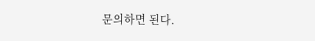문의하면 된다.